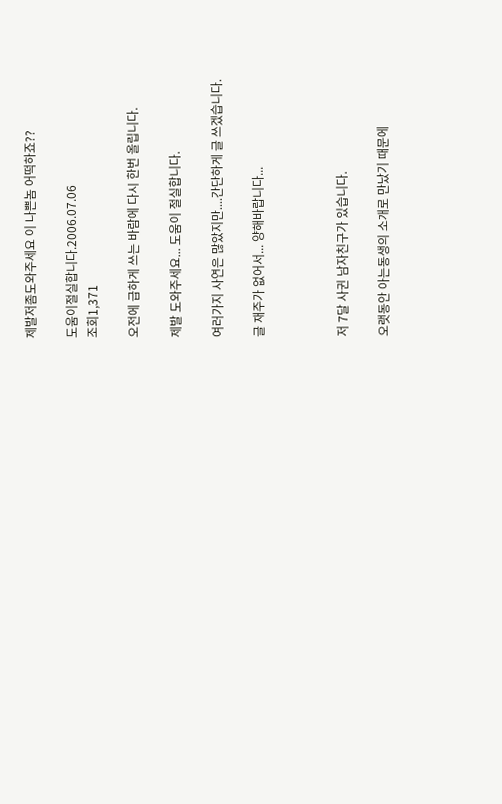제발저좀도와주세요 이 나쁜놈 어떡하죠??

도움이절실합니다.2006.07.06
조회1,371

오전에 급하게 쓰는 바람에 다시 한번 올립니다.

제발 도와주세요... 도움이 절실합니다.

여러가지 사연은 많았지만....간단하게 글 쓰겠습니다.

글 재주가 없어서... 양해바랍니다...



저 7달 사귄 남자친구가 있습니다.

오랫동안 아는동생의 소개로 만났기 때문에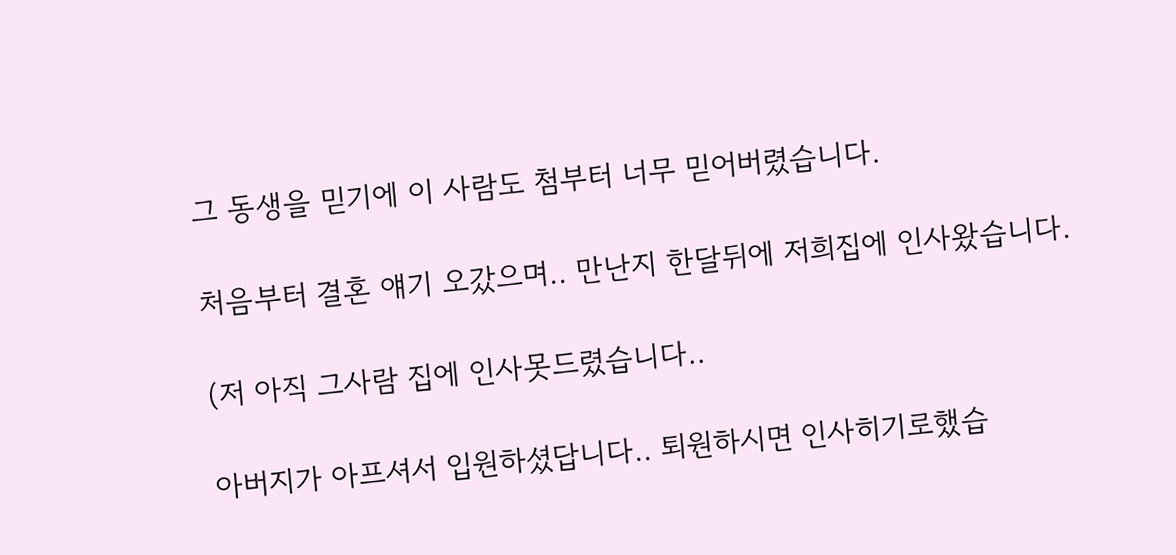그 동생을 믿기에 이 사람도 첨부터 너무 믿어버렸습니다.

처음부터 결혼 얘기 오갔으며.. 만난지 한달뒤에 저희집에 인사왔습니다.

(저 아직 그사람 집에 인사못드렸습니다..

아버지가 아프셔서 입원하셨답니다.. 퇴원하시면 인사히기로했습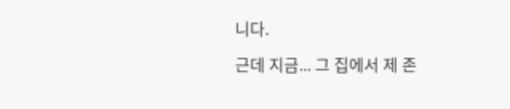니다.

근데 지금... 그 집에서 제 존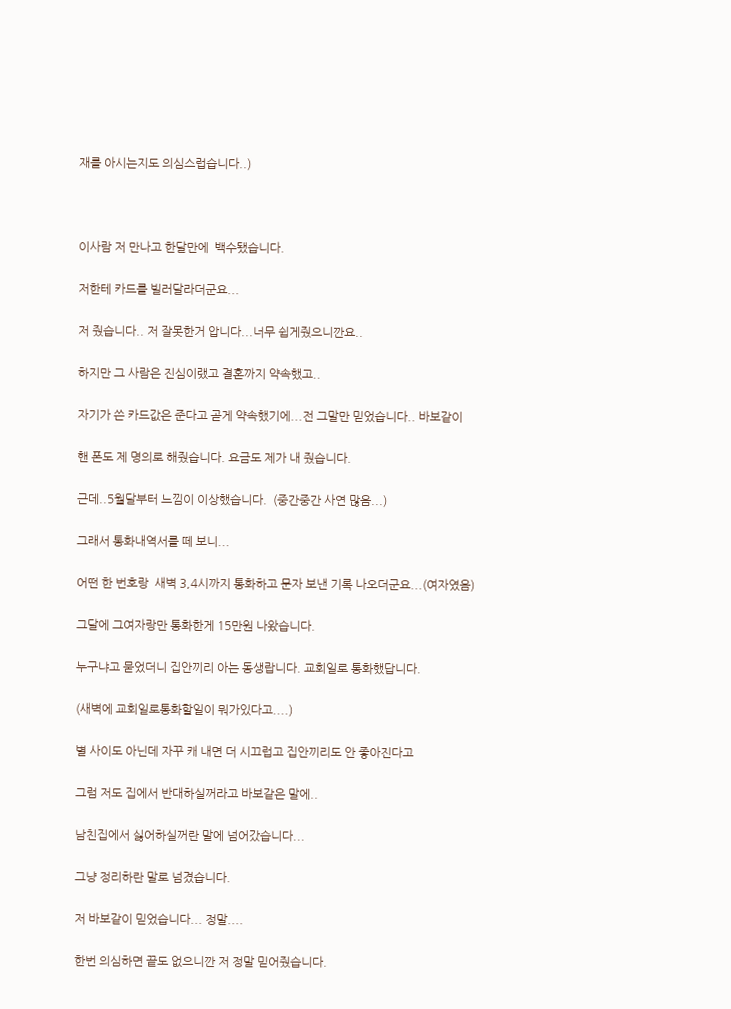재를 아시는지도 의심스럽습니다..)



이사람 저 만나고 한달만에  백수됐습니다.

저한테 카드를 빌러달라더군요...

저 줬습니다.. 저 잘못한거 압니다...너무 쉽게줬으니깐요..

하지만 그 사람은 진심이랬고 결혼까지 약속했고..

자기가 쓴 카드값은 준다고 곧게 약속했기에...전 그말만 믿었습니다.. 바보같이

핸 폰도 제 명의로 해줬습니다. 요금도 제가 내 줬습니다.

근데..5월달부터 느낌이 이상했습니다.  (중간중간 사연 많음...)

그래서 통화내역서를 떼 보니...

어떤 한 번호랑  새벽 3,4시까지 통화하고 문자 보낸 기록 나오더군요...(여자였음)

그달에 그여자랑만 통화한게 15만원 나왔습니다.

누구냐고 묻었더니 집안끼리 아는 동생랍니다. 교회일로 통화했답니다.

(새벽에 교회일로통화할일이 뭐가있다고....)

별 사이도 아닌데 자꾸 캐 내면 더 시끄럽고 집안끼리도 안 좋아진다고

그럼 저도 집에서 반대하실꺼라고 바보같은 말에..

남친집에서 싫어하실꺼란 말에 넘어갔습니다...

그냥 정리하란 말로 넘겼습니다.

저 바보같이 믿었습니다... 정말....

한번 의심하면 끝도 없으니깐 저 정말 믿어줬습니다.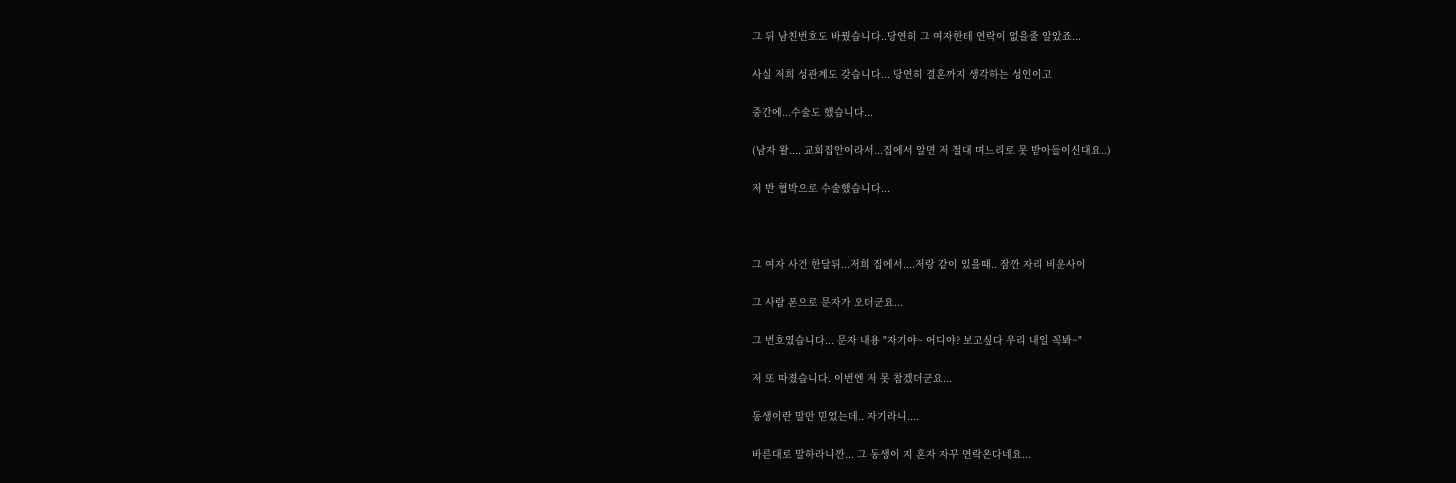그 뒤 남친번호도 바꿨습니다..당연히 그 여자한테 연락이 없을줄 알았죠...

사실 저희 성관계도 갖습니다... 당연히 결혼까지 생각하는 성인이고

중간에...수술도 했습니다...

(남자 왈.... 교회집안이라서...집에서 알면 저 절대 며느리로 못 받아들이신대요..)

저 반 협박으로 수술했습니다...



그 여자 사건 한달뒤...저희 집에서....저랑 같이 있을때.. 잠깐 자리 비운사이

그 사람 폰으로 문자가 오더군요...

그 번호였습니다... 문자 내용 "자기야~ 어디야? 보고싶다 우리 내일 꼭봐~"

저 또 따졌습니다. 이번엔 저 못 참겠더군요...

동생이란 말만 믿었는데.. 자기라니....

바른대로 말하라니깐... 그 동생이 지 혼자 자꾸 연락온다네요...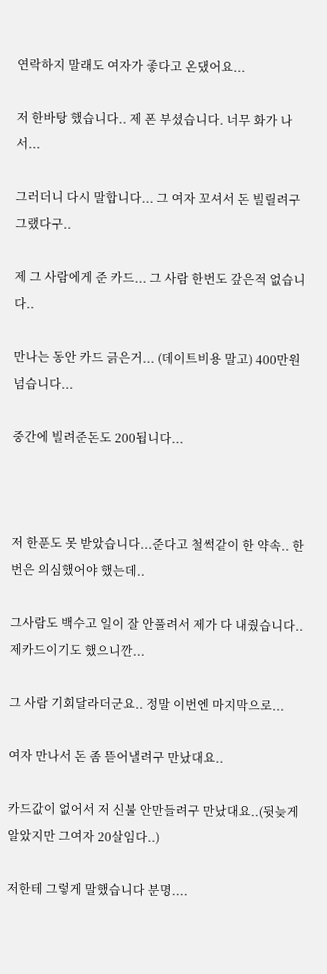연락하지 말래도 여자가 좋다고 온댔어요...

저 한바탕 했습니다.. 제 폰 부셨습니다. 너무 화가 나서...

그러더니 다시 말합니다... 그 여자 꼬셔서 돈 빌릴려구 그랬다구..

제 그 사람에게 준 카드... 그 사람 한번도 갚은적 없습니다..

만나는 동안 카드 긁은거... (데이트비용 말고) 400만원 넘습니다...

중간에 빌려준돈도 200됩니다...



저 한푼도 못 받았습니다...준다고 철썩같이 한 약속.. 한번은 의심했어야 했는데..

그사람도 백수고 일이 잘 안풀려서 제가 다 내줬습니다.. 제카드이기도 했으니깐...

그 사람 기회달라더군요.. 정말 이번엔 마지막으로...

여자 만나서 돈 좀 뜯어낼려구 만났대요..

카드값이 없어서 저 신불 안만들려구 만났대요..(뒷늦게 알았지만 그여자 20살임다..)

저한테 그렇게 말했습니다 분명....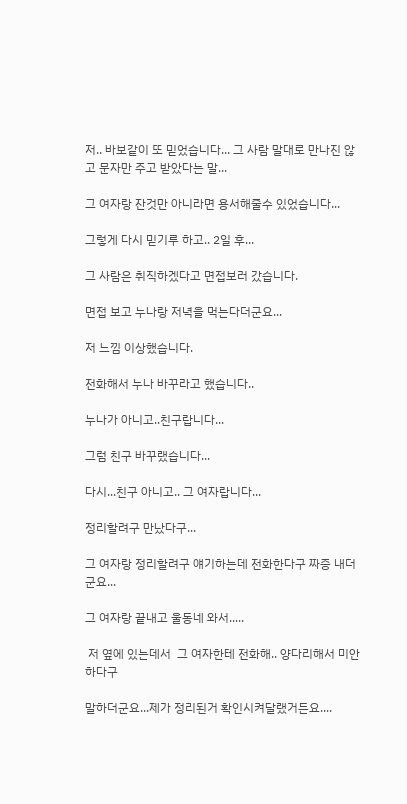저.. 바보같이 또 믿었습니다... 그 사람 말대로 만나진 않고 문자만 주고 받았다는 말...

그 여자랑 잔것만 아니라면 용서해줄수 있었습니다...

그렇게 다시 믿기루 하고.. 2일 후...

그 사람은 취직하겠다고 면접보러 갔습니다.

면접 보고 누나랑 저녁을 먹는다더군요...

저 느낌 이상했습니다.

전화해서 누나 바꾸라고 했습니다..

누나가 아니고..친구랍니다...

그럼 친구 바꾸랬습니다...

다시...친구 아니고.. 그 여자랍니다...

정리할려구 만났다구...

그 여자랑 정리할려구 얘기하는데 전화한다구 짜증 내더군요...

그 여자랑 끝내고 울동네 와서.....

 저 옆에 있는데서  그 여자한테 전화해.. 양다리해서 미안하다구

말하더군요...제가 정리된거 확인시켜달랬거든요....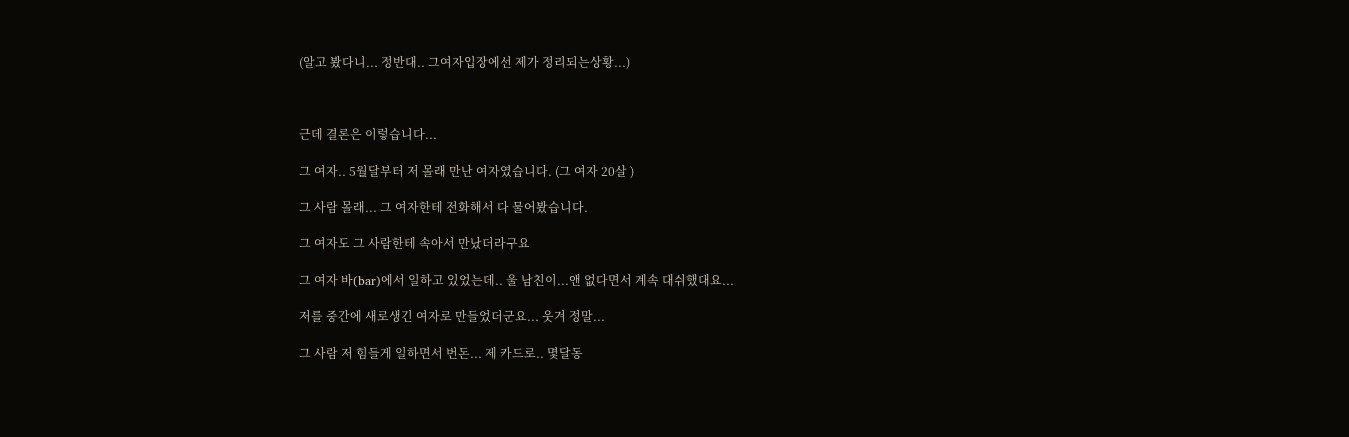(알고 봤다니... 정반대.. 그여자입장에선 제가 정리되는상황...)



근데 결론은 이렇습니다...

그 여자.. 5월달부터 저 몰래 만난 여자였습니다. (그 여자 20살 )

그 사람 몰래... 그 여자한테 전화해서 다 물어봤습니다.

그 여자도 그 사람한테 속아서 만났더라구요

그 여자 바(bar)에서 일하고 있었는데.. 울 남친이...앤 없다면서 계속 대쉬했대요...

저를 중간에 새로생긴 여자로 만들었더군요... 웃겨 정말...

그 사람 저 힘들게 일하면서 번돈... 제 카드로.. 몇달동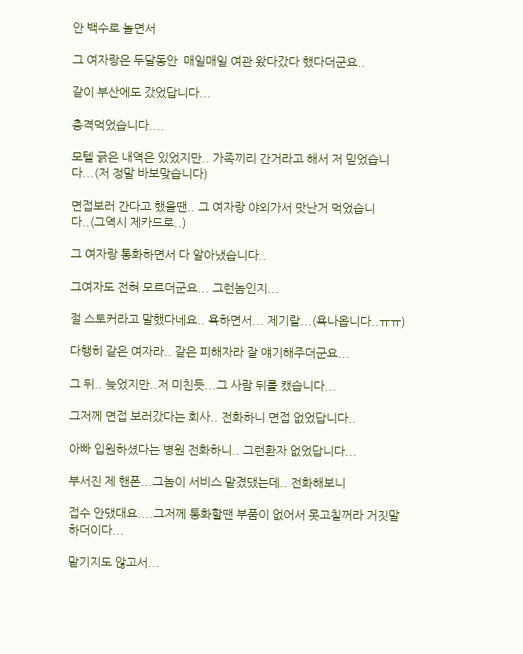안 백수로 놀면서

그 여자랑은 두달동안  매일매일 여관 왔다갔다 했다더군요..

같이 부산에도 갔었답니다...

충격먹었습니다....

모텔 긁은 내역은 있었지만.. 가족끼리 간거라고 해서 저 믿었습니다...(저 정말 바보맞습니다)

면접보러 간다고 했을땐.. 그 여자랑 야외가서 맛난거 먹었습니다..(그역시 제카드로..)

그 여자랑 통화하면서 다 알아냈습니다..

그여자도 전혀 모르더군요... 그런놈인지...

절 스토커라고 말했다네요.. 욕하면서... 제기랄...(욕나옵니다..ㅠㅠ)

다행히 같은 여자라.. 같은 피해자라 잘 얘기해주더군요...

그 뒤.. 늦었지만..저 미친듯...그 사람 뒤를 캤습니다...

그저께 면접 보러갔다는 회사.. 전화하니 면접 없었답니다..

아빠 입원하셨다는 병원 전화하니.. 그런환자 없었답니다...

부서진 제 핸폰...그놈이 서비스 맡겼댔는데.. 전화해보니

접수 안댔대요....그저께 통화할땐 부품이 없어서 못고칠꺼라 거짓말하더이다...

맡기지도 않고서...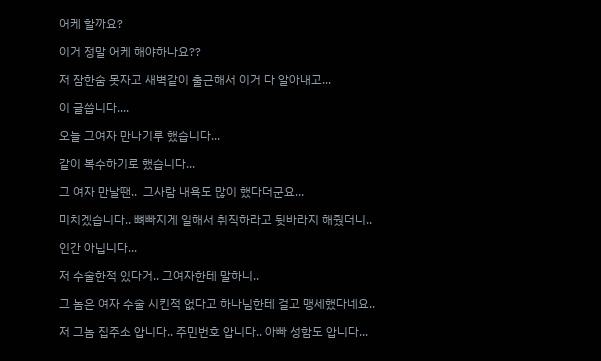어케 할까요?

이거 정말 어케 해야하나요??

저 잠한숨 못자고 새벽같이 출근해서 이거 다 알아내고...

이 글씁니다....

오늘 그여자 만나기루 했습니다...

같이 복수하기로 했습니다...

그 여자 만날땐..  그사람 내욕도 많이 했다더군요...

미치겠습니다.. 뼈빠지게 일해서 취직하라고 뒷바라지 해줬더니..

인간 아닙니다...

저 수술한적 있다거.. 그여자한테 말하니..

그 놈은 여자 수술 시킨적 없다고 하나님한테 걸고 맹세했다네요..

저 그놈 집주소 압니다.. 주민번호 압니다.. 아빠 성함도 압니다...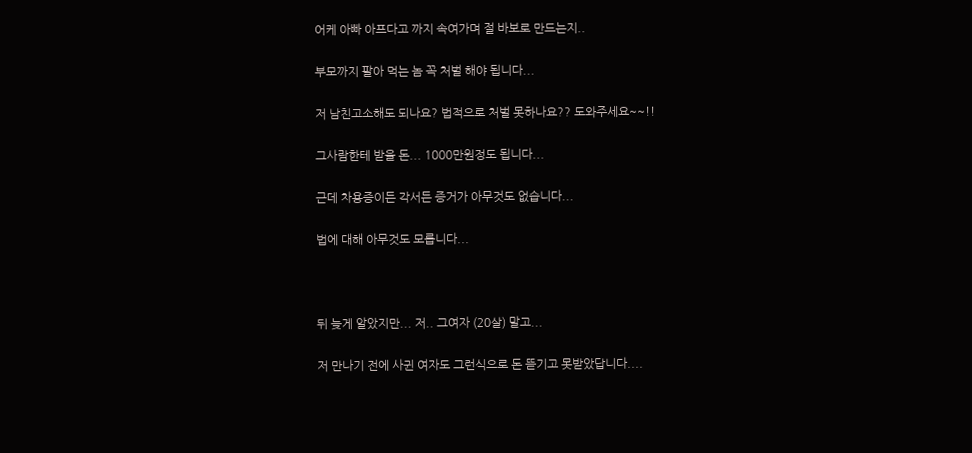어케 아빠 아프다고 까지 속여가며 절 바보로 만드는지..

부모까지 팔아 먹는 놈 꼭 처벌 해야 됩니다...

저 남친고소해도 되나요? 법적으로 처벌 못하나요?? 도와주세요~~!!

그사람한테 받을 돈... 1000만원정도 됩니다...

근데 차용증이든 각서든 증거가 아무것도 없습니다...

법에 대해 아무것도 모릅니다...



뒤 늦게 알았지만... 저.. 그여자 (20살) 말고...

저 만나기 전에 사귄 여자도 그런식으로 돈 뜯기고 못받았답니다....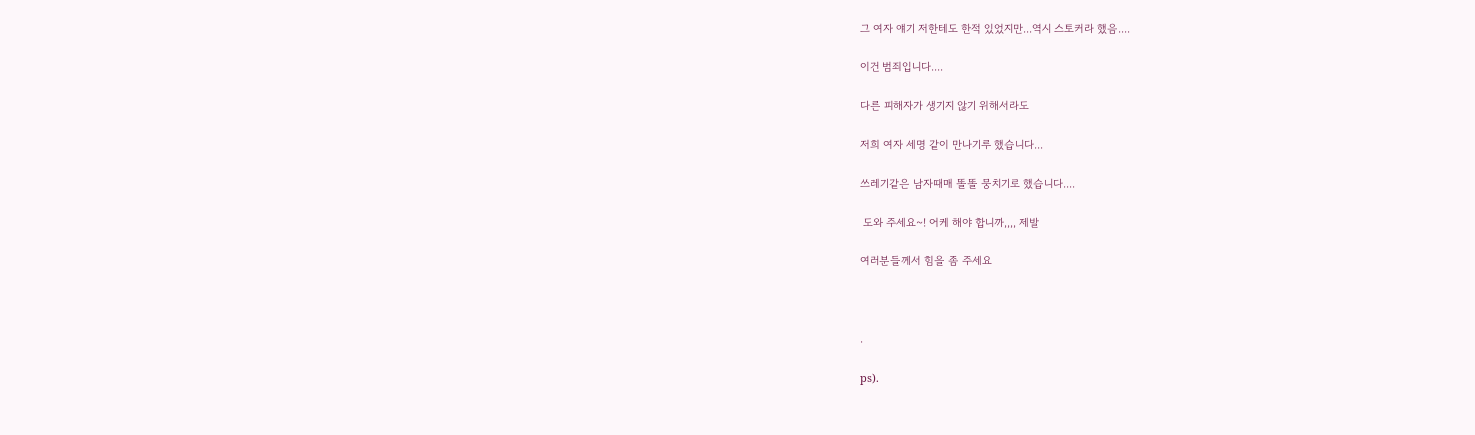그 여자 얘기 저한테도 한적 있었지만...역시 스토커라 했음....

이건 범죄입니다....

다른 피해자가 생기지 않기 위해서라도

저희 여자 세명 같이 만나기루 했습니다...

쓰레기같은 남자때매 똘똘 뭉치기로 했습니다....

 도와 주세요~! 어케 해야 합니까,,,, 제발

여러분들께서 힘을 좀 주세요



.

ps).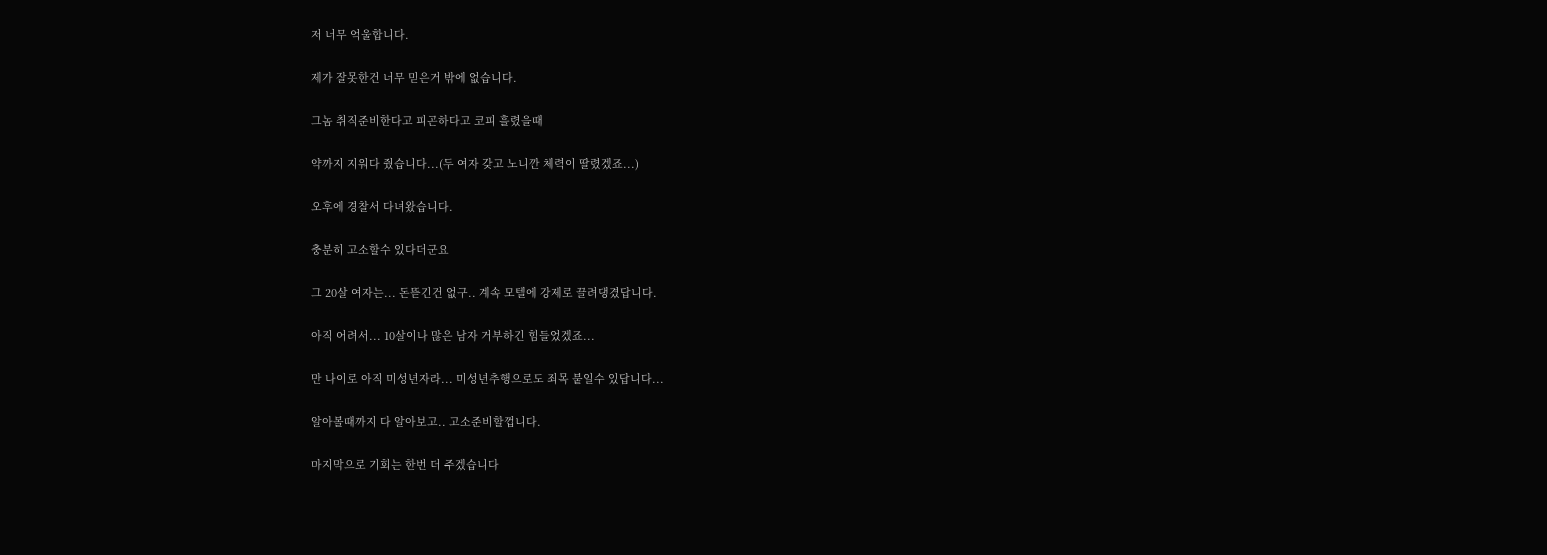저 너무 억울합니다.

제가 잘못한건 너무 믿은거 밖에 없습니다.

그놈 취직준비한다고 피곤하다고 코피 흘렸을때

약까지 지워다 줬습니다...(두 여자 갖고 노니깐 체력이 딸렸겠죠...)

오후에 경찰서 다녀왔습니다.

충분히 고소할수 있다더군요

그 20살 여자는... 돈뜯긴건 없구.. 계속 모텔에 강제로 끌려댕겼답니다.

아직 어려서... 10살이나 많은 남자 거부하긴 힘들었겠죠...

만 나이로 아직 미성년자라... 미성년추행으로도 죄목 붙일수 있답니다...

알아볼때까지 다 알아보고.. 고소준비할껍니다.

마지막으로 기회는 한번 더 주겠습니다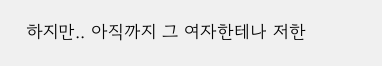하지만.. 아직까지 그 여자한테나 저한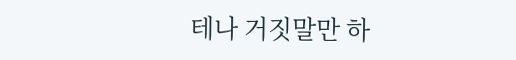테나 거짓말만 하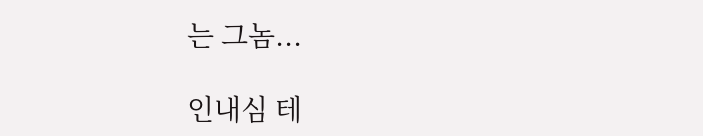는 그놈...

인내심 테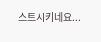스트시키네요...